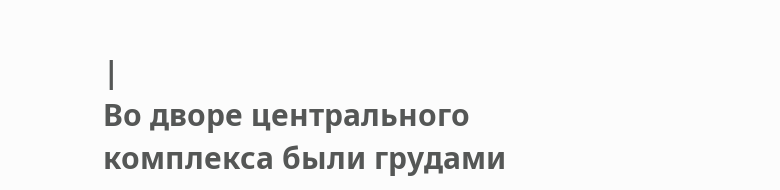|
Во дворе центрального комплекса были грудами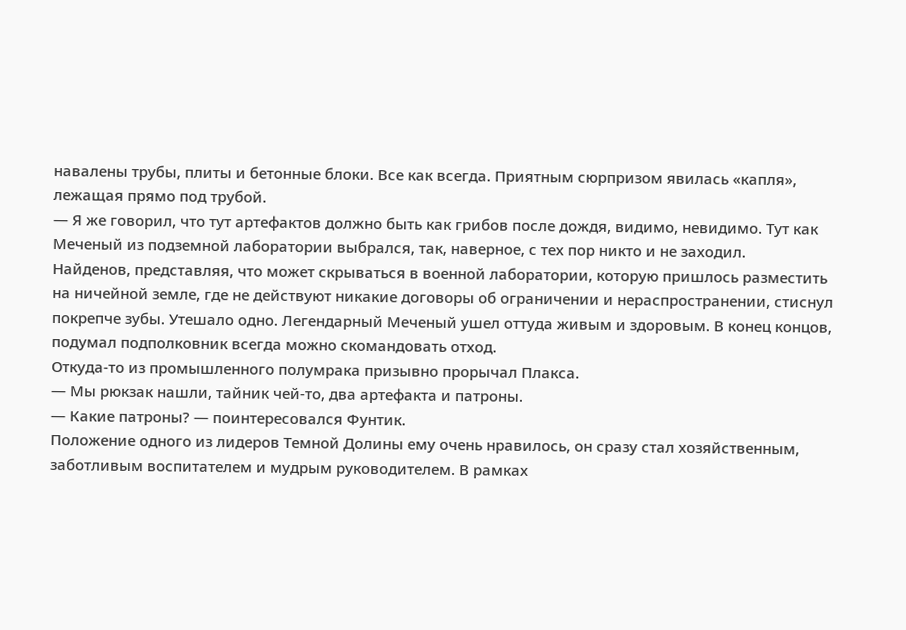навалены трубы, плиты и бетонные блоки. Все как всегда. Приятным сюрпризом явилась «капля», лежащая прямо под трубой.
— Я же говорил, что тут артефактов должно быть как грибов после дождя, видимо, невидимо. Тут как Меченый из подземной лаборатории выбрался, так, наверное, с тех пор никто и не заходил.
Найденов, представляя, что может скрываться в военной лаборатории, которую пришлось разместить на ничейной земле, где не действуют никакие договоры об ограничении и нераспространении, стиснул покрепче зубы. Утешало одно. Легендарный Меченый ушел оттуда живым и здоровым. В конец концов, подумал подполковник всегда можно скомандовать отход.
Откуда-то из промышленного полумрака призывно прорычал Плакса.
— Мы рюкзак нашли, тайник чей-то, два артефакта и патроны.
— Какие патроны? — поинтересовался Фунтик.
Положение одного из лидеров Темной Долины ему очень нравилось, он сразу стал хозяйственным, заботливым воспитателем и мудрым руководителем. В рамках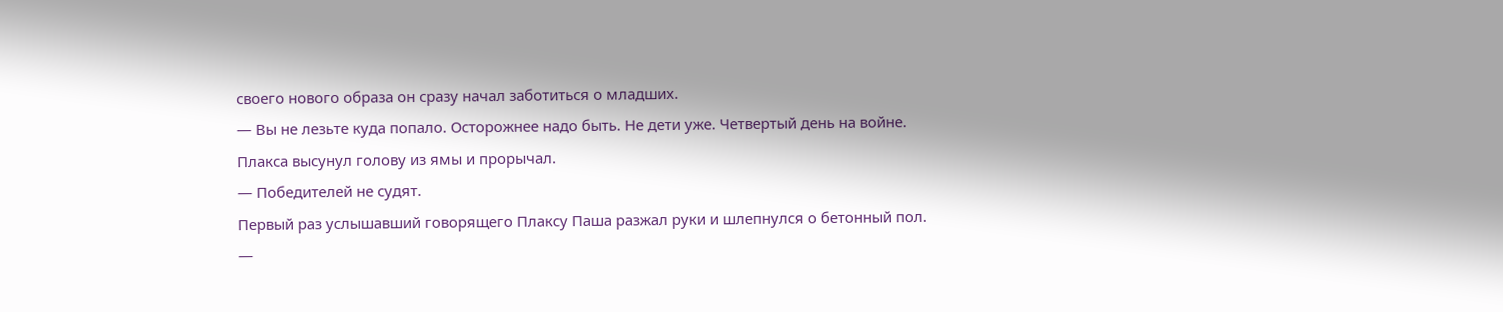своего нового образа он сразу начал заботиться о младших.
— Вы не лезьте куда попало. Осторожнее надо быть. Не дети уже. Четвертый день на войне.
Плакса высунул голову из ямы и прорычал.
— Победителей не судят.
Первый раз услышавший говорящего Плаксу Паша разжал руки и шлепнулся о бетонный пол.
—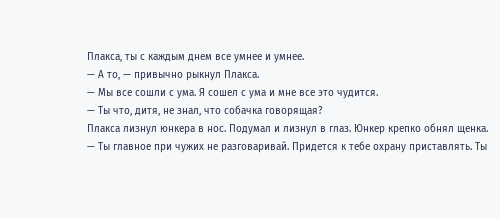Плакса, ты с каждым днем все умнее и умнее.
— А то, — привычно рыкнул Плакса.
— Мы все сошли с ума. Я сошел с ума и мне все это чудится.
— Ты что, дитя, не знал, что собачка говорящая?
Плакса лизнул юнкера в нос. Подумал и лизнул в глаз. Юнкер крепко обнял щенка.
— Ты главное при чужих не разговаривай. Придется к тебе охрану приставлять. Ты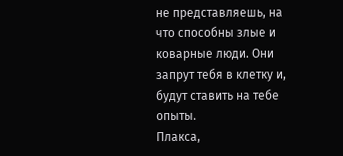не представляешь, на что способны злые и коварные люди. Они запрут тебя в клетку и, будут ставить на тебе опыты.
Плакса,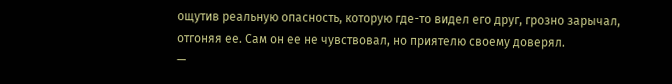ощутив реальную опасность, которую где-то видел его друг, грозно зарычал, отгоняя ее. Сам он ее не чувствовал, но приятелю своему доверял.
—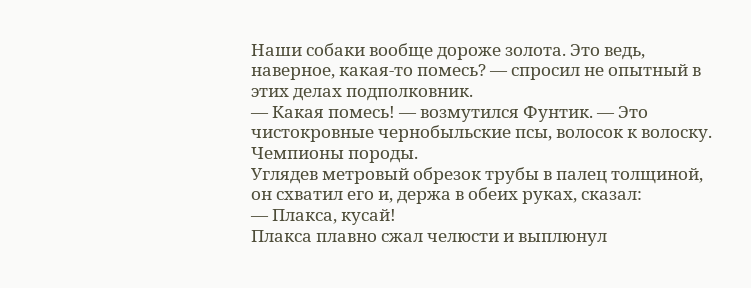Наши собаки вообще дороже золота. Это ведь, наверное, какая-то помесь? — спросил не опытный в этих делах подполковник.
— Какая помесь! — возмутился Фунтик. — Это чистокровные чернобыльские псы, волосок к волоску. Чемпионы породы.
Углядев метровый обрезок трубы в палец толщиной, он схватил его и, держа в обеих руках, сказал:
— Плакса, кусай!
Плакса плавно сжал челюсти и выплюнул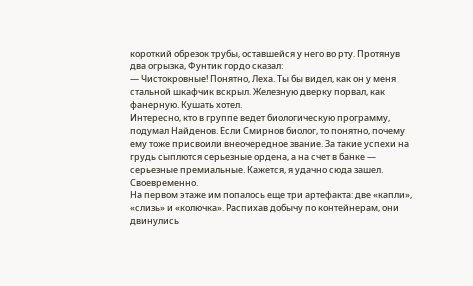короткий обрезок трубы, оставшейся у него во рту. Протянув два огрызка, Фунтик гордо сказал:
— Чистокровные! Понятно, Леха. Ты бы видел, как он у меня стальной шкафчик вскрыл. Железную дверку порвал, как фанерную. Кушать хотел.
Интересно, кто в группе ведет биологическую программу, подумал Найденов. Если Смирнов биолог, то понятно, почему ему тоже присвоили внеочередное звание. За такие успехи на грудь сыплются серьезные ордена, а на счет в банке — серьезные премиальные. Кажется, я удачно сюда зашел. Своевременно.
На первом этаже им попалось еще три артефакта: две «капли», «слизь» и «колючка». Распихав добычу по контейнерам, они двинулись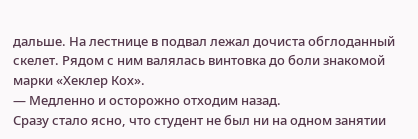дальше. На лестнице в подвал лежал дочиста обглоданный скелет. Рядом с ним валялась винтовка до боли знакомой марки «Хеклер Кох».
— Медленно и осторожно отходим назад.
Сразу стало ясно, что студент не был ни на одном занятии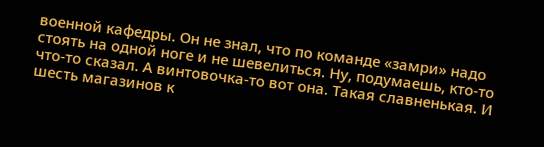военной кафедры. Он не знал, что по команде «замри» надо стоять на одной ноге и не шевелиться. Ну, подумаешь, кто-то что-то сказал. А винтовочка-то вот она. Такая славненькая. И шесть магазинов к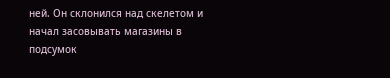ней. Он склонился над скелетом и начал засовывать магазины в подсумок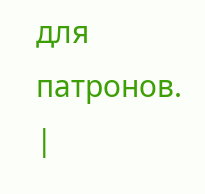для патронов. |